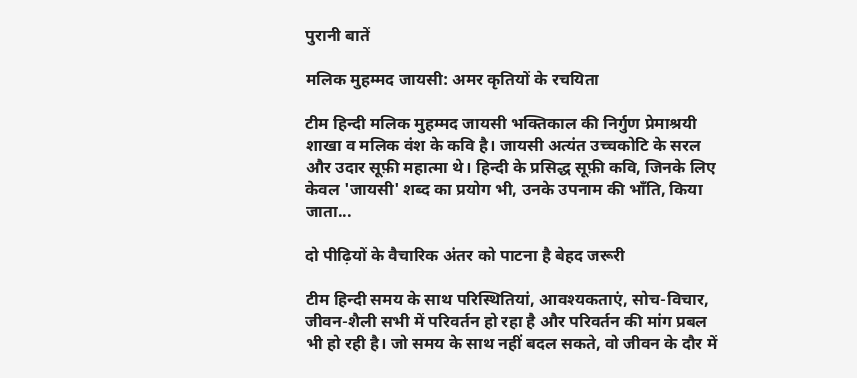पुरानी बातें

मलिक मुहम्मद जायसी: अमर कृतियों के रचयिता

टीम हिन्दी मलिक मुहम्मद जायसी भक्तिकाल की निर्गुण प्रेमाश्रयी शाखा व मलिक वंश के कवि है। जायसी अत्यंत उच्चकोटि के सरल और उदार सूफ़ी महात्मा थे। हिन्दी के प्रसिद्ध सूफ़ी कवि, जिनके लिए केवल 'जायसी' शब्द का प्रयोग भी, उनके उपनाम की भाँति, किया जाता...

दो पीढ़ियों के वैचारिक अंतर को पाटना है बेहद जरूरी

टीम हिन्दी समय के साथ परिस्थितियां, आवश्यकताएं, सोच-विचार, जीवन-शैली सभी में परिवर्तन हो रहा है और परिवर्तन की मांग प्रबल भी हो रही है। जो समय के साथ नहीं बदल सकते, वो जीवन के दौर में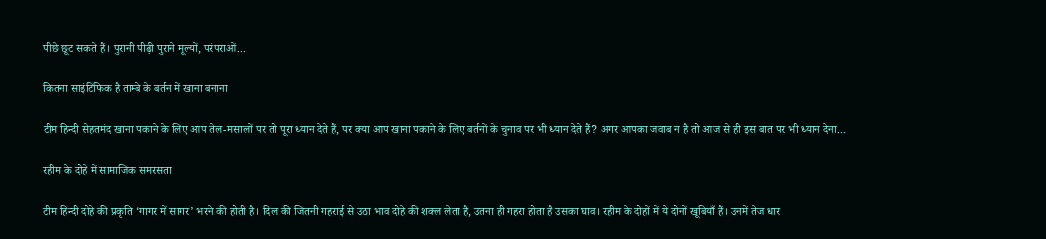पीछे छूट सकते हैं। पुरानी पीढ़ी पुराने मूल्यों, परंपराओं...

कितना साइंटिफिक है ताम्बे के बर्तन में खाना बनाना

टीम हिन्दी सेहतमंद खाना पकाने के लिए आप तेल-मसालों पर तो पूरा ध्यान देते हैं, पर क्या आप खाना पकाने के लिए बर्तनों के चुनाव पर भी ध्यान देते हैं? अगर आपका जवाब न है तो आज से ही इस बात पर भी ध्यान देना...

रहीम के दोहे में सामाजिक समरसता

टीम हिन्दी दोहे की प्रकृति ‘गागर में सागर’ भरने की होती है। दिल की जितनी गहराई से उठा भाव दोहे की शक्ल लेता है, उतना ही गहरा होता है उसका घाव। रहीम के दोहों में ये दोनों खूबियाँ हैं। उनमें तेज धार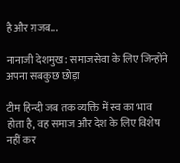है और ग़जब...

नानाजी देशमुख: समाजसेवा के लिए जिन्होंने अपना सबकुछ छोड़ा

टीम हिन्दी जब तक व्यक्ति में स्व का भाव होता है, वह समाज और देश के लिए विशेष नहीं कर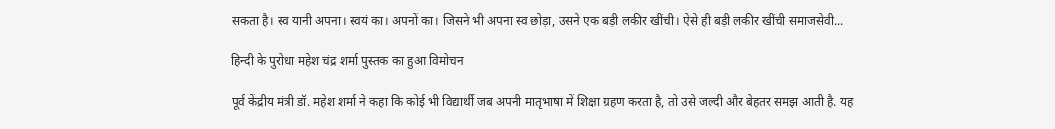सकता है। स्व यानी अपना। स्वयं का। अपनों का। जिसने भी अपना स्व छोड़ा, उसने एक बड़ी लकीर खींची। ऐसे ही बड़ी लकीर खींची समाजसेवी...

हिन्दी के पुरोधा महेश चंद्र शर्मा पुस्तक का हुआ विमोचन

पूर्व केंद्रीय मंत्री डॉ. महेश शर्मा ने कहा कि कोई भी विद्यार्थी जब अपनी मातृभाषा में शिक्षा ग्रहण करता है, तो उसे जल्दी और बेहतर समझ आती है. यह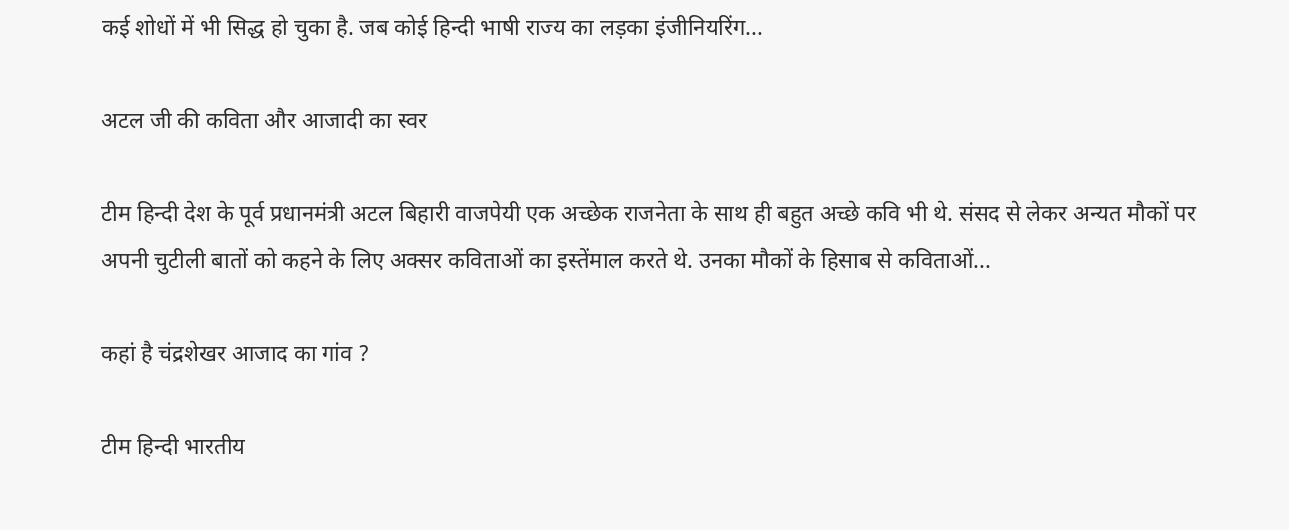कई शोधों में भी सिद्ध हो चुका है. जब कोई हिन्दी भाषी राज्य का लड़का इंजीनियरिंग...

अटल जी की कविता और आजादी का स्वर

टीम हिन्दी देश के पूर्व प्रधानमंत्री अटल बिहारी वाजपेयी एक अच्छेक राजनेता के साथ ही बहुत अच्छे कवि भी थे. संसद से लेकर अन्यत मौकों पर अपनी चुटीली बातों को कहने के लिए अक्सर कविताओं का इस्तेंमाल करते थे. उनका मौकों के हिसाब से कविताओं...

कहां है चंद्रशेखर आजाद का गांव ?

टीम हिन्दी भारतीय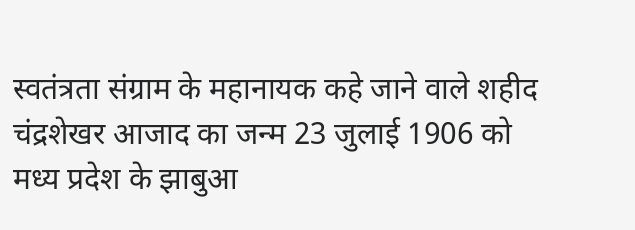स्वतंत्रता संग्राम के महानायक कहे जाने वाले शहीद चंद्रशेखर आजाद का जन्म 23 जुलाई 1906 को मध्य प्रदेश के झाबुआ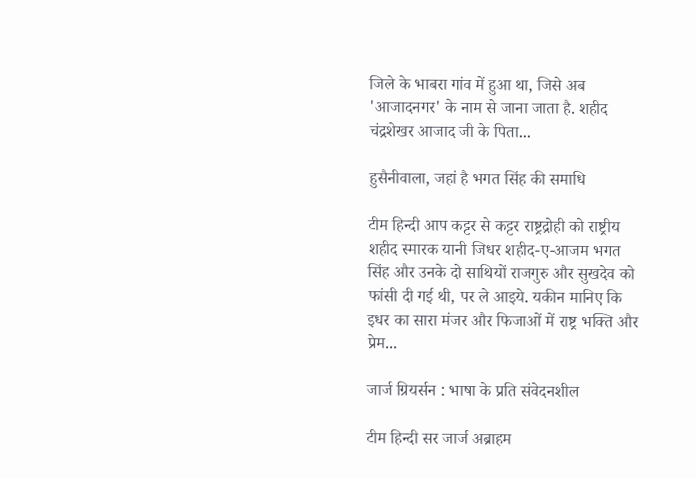जिले के भाबरा गांव में हुआ था, जिसे अब 'आजादनगर' के नाम से जाना जाता है. शहीद चंद्रशेखर आजाद जी के पिता...

हुसैनीवाला, जहां है भगत सिंह की समाधि

टीम हिन्दी आप कट्टर से कट्टर राष्ट्रद्रोही को राष्ट्रीय शहीद स्मारक यानी जिधर शहीद-ए-आजम भगत सिंह और उनके दो साथियों राजगुरु और सुखदेव को फांसी दी गई थी, पर ले आइये. यकीन मानिए कि इधर का सारा मंजर और फिजाओं में राष्ट्र भक्ति और प्रेम...

जार्ज ग्रियर्सन : भाषा के प्रति संवेदनशील

टीम हिन्दी सर जार्ज अब्राहम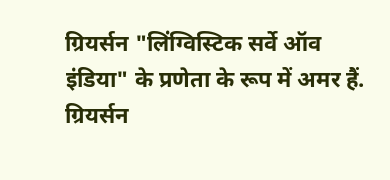ग्रियर्सन "लिंग्विस्टिक सर्वे ऑव इंडिया" के प्रणेता के रूप में अमर हैं. ग्रियर्सन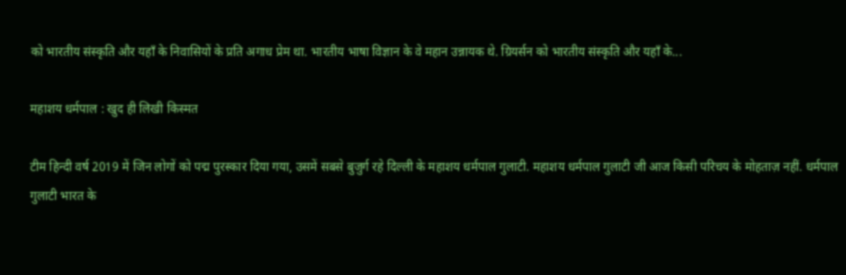को भारतीय संस्कृति और यहाँ के निवासियों के प्रति अगाध प्रेम था. भारतीय भाषा विज्ञान के वे महान उन्नायक थे. ग्रियर्सन को भारतीय संस्कृति और यहाँ के...

महाशय धर्मपाल : खुद ही लिखी किस्मत

टीम हिन्दी वर्ष 2019 में जिन लोगों को पद्म पुरस्कार दिया गया, उसमें सबसे बुजुर्ग रहे दिल्ली के महाशय धर्मपाल गुलाटी. महाशय धर्मपाल गुलाटी जी आज किसी परिचय के मोहताज़ नहीं. धर्मपाल गुलाटी भारत के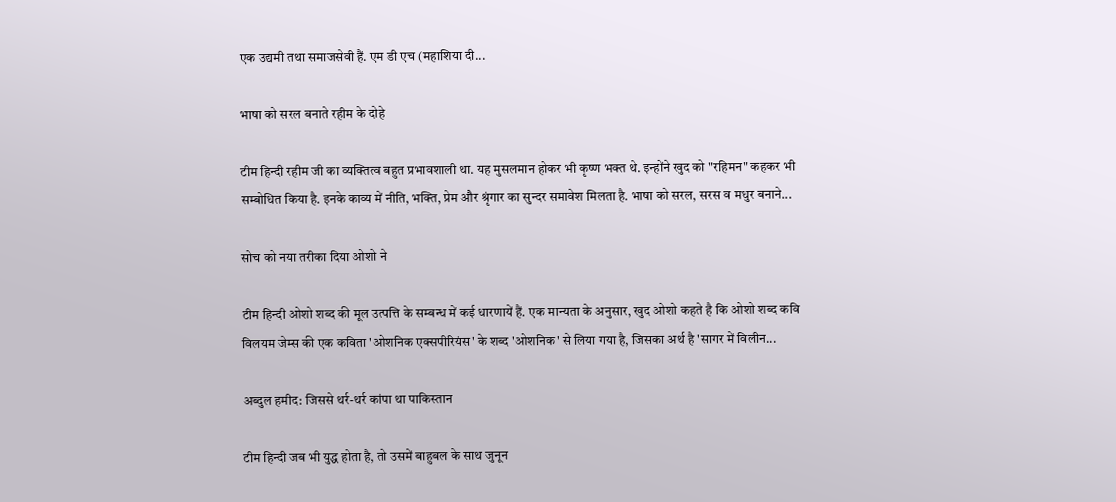एक उद्यमी तथा समाजसेवी हैं. एम डी एच (महाशिया दी...

भाषा को सरल बनाते रहीम के दोहे

टीम हिन्दी रहीम जी का व्यक्तित्व बहुत प्रभावशाली था. यह मुसलमान होकर भी कृष्ण भक्त थे. इन्होंने खुद को "रहिमन" कहकर भी सम्बोधित किया है. इनके काव्य में नीति, भक्ति, प्रेम और श्रृंगार का सुन्दर समावेश मिलता है. भाषा को सरल, सरस व मधुर बनाने...

सोच को नया तरीका दिया ओशो ने

टीम हिन्दी ओशो शब्द की मूल उत्पत्ति के सम्बन्ध में कई धारणायें हैं. एक मान्यता के अनुसार, खुद ओशो कहते है कि ओशो शब्द कवि विलयम जेम्स की एक कविता 'ओशनिक एक्सपीरियंस' के शब्द 'ओशनिक' से लिया गया है, जिसका अर्थ है 'सागर में विलीन...

अब्दुल हमीद: जिससे थर्र-थर्र कांपा था पाकिस्तान

टीम हिन्दी जब भी युद्ध होता है, तो उसमें बाहुबल के साथ जुनून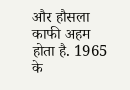और हौसला काफी अहम होता है. 1965 के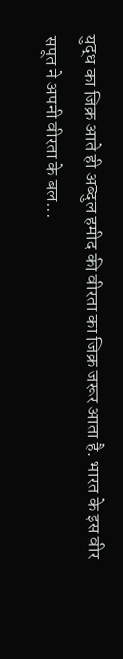युद्ध का जिक्र आते ही अब्दुल हमीद की वीरता का जिक्र जरूर आता है. भारत के इस वीर सपूत ने अपनी वीरता के बल...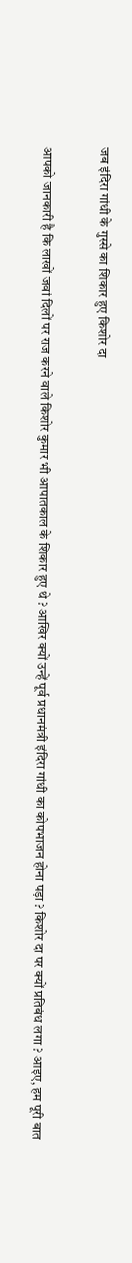जब इंदिरा गांधी के गुस्से का शिकार हुए किशोर दा

आपको जानकारी है कि लाखों जवां दिलों पर राज करने वाले किशोर कुमार भी आपातकाल के शिकार हुए थे ? आखिर क्यों उन्हें पूर्व प्रधानमंत्री इंदिरा गांधी का कोपभाजन होना पड़ा ? किशोर दा पर क्यों प्रतिबंध लगा ? आइए, हम पूरी बात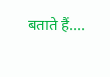बताते हैं....